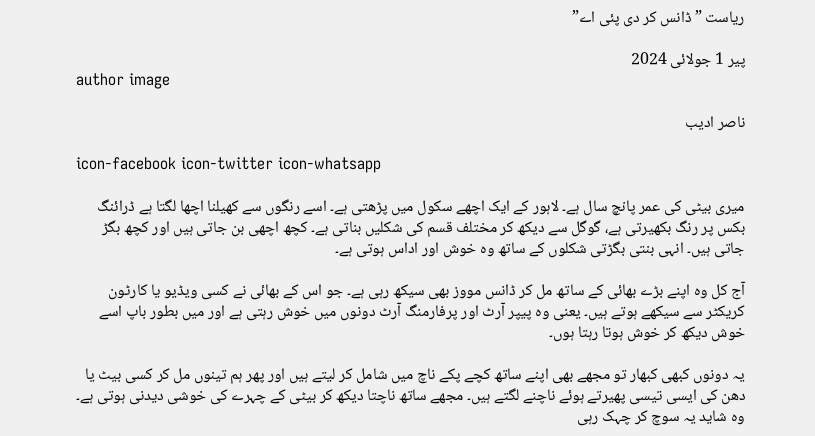ریاست ” ڈانس کر دی پئی اے”

پیر 1 جولائی 2024
author image

ناصر ادیب

icon-facebook icon-twitter icon-whatsapp

میری بیٹی کی عمر پانچ سال ہے۔ لاہور کے ایک اچھے سکول میں پڑھتی ہے۔ اسے رنگوں سے کھیلنا اچھا لگتا ہے ڈرائنگ بکس پر رنگ بکھیرتی ہے، گوگل سے دیکھ کر مختلف قسم کی شکلیں بناتی ہے۔ کچھ اچھی بن جاتی ہیں اور کچھ بگڑ جاتی ہیں۔ انہی بنتی بگڑتی شکلوں کے ساتھ وہ خوش اور اداس ہوتی ہے۔

آج کل وہ اپنے بڑے بھائی کے ساتھ مل کر ڈانس مووز بھی سیکھ رہی ہے۔ جو اس کے بھائی نے کسی ویڈیو یا کارٹون کریکٹر سے سیکھے ہوتے ہیں۔ یعنی وہ پیپر آرٹ اور پرفارمنگ آرٹ دونوں میں خوش رہتی ہے اور میں بطور باپ اسے خوش دیکھ کر خوش ہوتا رہتا ہوں۔

یہ دونوں کبھی کبھار تو مجھے بھی اپنے ساتھ کچے پکے ناچ میں شامل کر لیتے ہیں اور پھر ہم تینوں مل کر کسی بیٹ یا دھن کی ایسی تیسی پھیرتے ہوئے ناچنے لگتے ہیں۔ مجھے ساتھ ناچتا دیکھ کر بیٹی کے چہرے کی خوشی دیدنی ہوتی ہے۔ وہ شاید یہ سوچ کر چہک رہی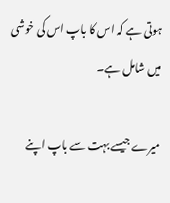ہوتی ہے کہ اس کا باپ اس کی خوشی میں شامل ہے۔

میرے جیسے بہت سے باپ اپنے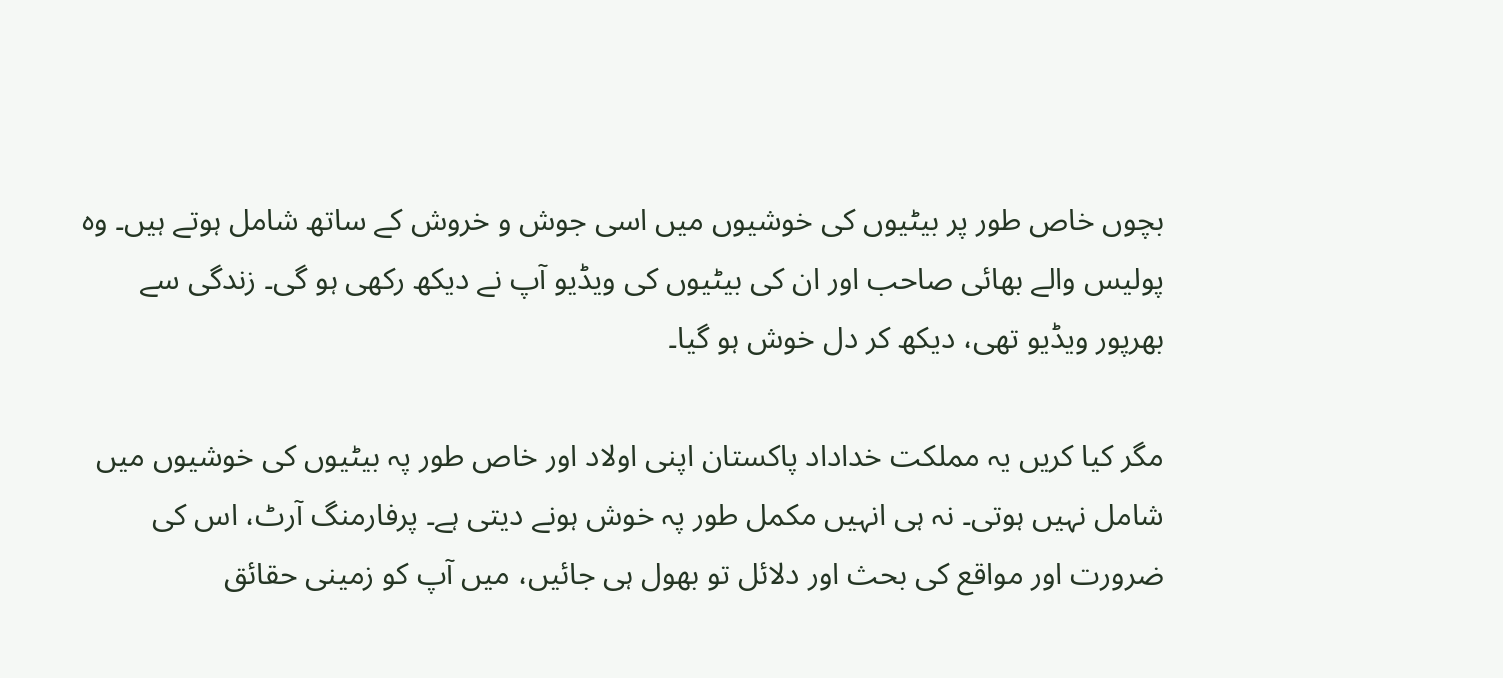بچوں خاص طور پر بیٹیوں کی خوشیوں میں اسی جوش و خروش کے ساتھ شامل ہوتے ہیں۔ وہ پولیس والے بھائی صاحب اور ان کی بیٹیوں کی ویڈیو آپ نے دیکھ رکھی ہو گی۔ زندگی سے بھرپور ویڈیو تھی، دیکھ کر دل خوش ہو گیا۔

مگر کیا کریں یہ مملکت خداداد پاکستان اپنی اولاد اور خاص طور پہ بیٹیوں کی خوشیوں میں شامل نہیں ہوتی۔ نہ ہی انہیں مکمل طور پہ خوش ہونے دیتی ہے۔ پرفارمنگ آرٹ، اس کی ضرورت اور مواقع کی بحث اور دلائل تو بھول ہی جائیں، میں آپ کو زمینی حقائق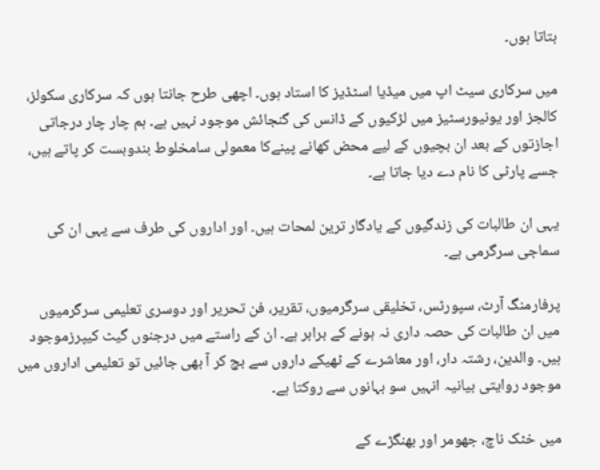بتاتا ہوں۔

میں سرکاری سیٹ اپ میں میڈیا اسٹڈیز کا استاد ہوں۔ اچھی طرح جانتا ہوں کہ سرکاری سکولز، کالجز اور یونیورسٹیز میں لڑکیوں کے ڈانس کی گنجائش موجود نہیں ہے۔ ہم چار چار درجاتی اجازتوں کے بعد ان بچیوں کے لیے محض کھانے پینےکا معمولی سامخلوط بندوبست کر پاتے ہیں، جسے پارٹی کا نام دے دیا جاتا ہے۔

یہی ان طالبات کی زندگیوں کے یادگار ترین لمحات ہیں۔ اور اداروں کی طرف سے یہی ان کی سماجی سرگرمی ہے۔

پرفارمنگ آرٹ، سپورٹس، تخلیقی سرگرمیوں، تقریر، فن تحریر اور دوسری تعلیمی سرگرمیوں میں ان طالبات کی حصہ داری نہ ہونے کے برابر ہے۔ ان کے راستے میں درجنوں گیٹ کیپرزموجود ہیں۔ والدین، رشتہ دار، اور معاشرے کے ٹھیکے داروں سے بچ کر آ بھی جائیں تو تعلیمی اداروں میں موجود روایتی بیانیہ انہیں سو بہانوں سے روکتا ہے۔

میں خٹک ناچ، جھومر اور بھنگڑے کے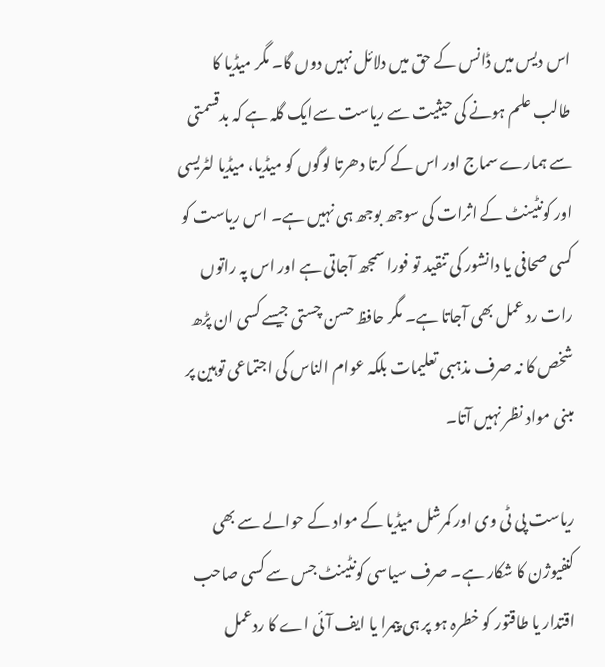اس دیس میں ڈانس کے حق میں دلائل نہیں دوں گا۔ مگر میڈیا کا طالب علم ہونے کی حیثیت سے ریاست سےایک گلہ ہے کہ بدقسمتی سے ہمارے سماج اور اس کے کرتا دھرتا لوگوں کو میڈیا، میڈیا لٹریسی اور کونٹینٹ کے اثرات کی سوجھ بوجھ ہی نہیں ہے۔ اس ریاست کو کسی صحافی یا دانشور کی تنقید تو فورا سمجھ آجاتی ہے اور اس پہ راتوں رات رد عمل بھی آجاتا ہے۔ مگر حافظ حسن چستی جیسے کسی ان پڑھ شخص کا نہ صرف مذہبی تعلیمات بلکہ عوام الناس کی اجتماعی توہین پر مبنی مواد نظر نہیں آتا۔

ریاست پی ٹی وی اور کمرشل میڈیا کے مواد کے حوالے سے بھی کنفیوژن کا شکار ہے۔ صرف سیاسی کونٹینٹ جس سے کسی صاحب اقتدار یا طاقتور کو خطرہ ہو پر ہی پیمرا یا ایف آئی اے کا ردعمل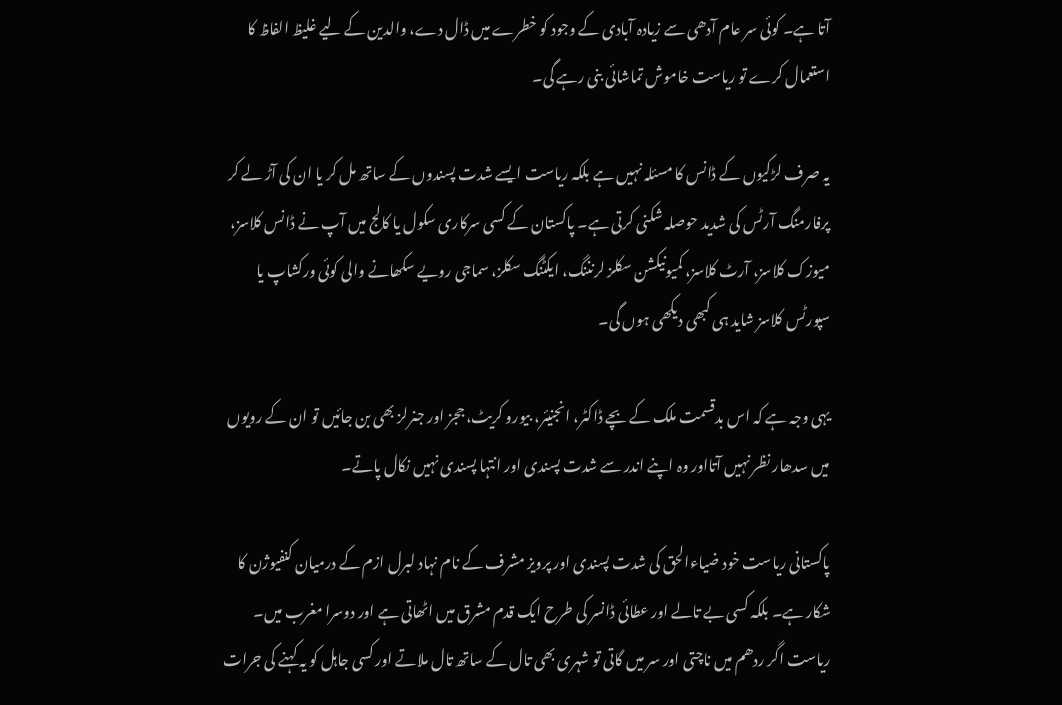آتا ہے۔ کوئی سر عام آدھی سے زیادہ آبادی کے وجود کو خطرے میں ڈال دے، والدین کے لیے غلیظ الفاظ کا استعمال کرے تو ریاست خاموش تماشائی بنی رہے گی۔

یہ صرف لڑکیوں کے ڈانس کا مسئلہ نہیں ہے بلکہ ریاست ایسے شدت پسندوں کے ساتھ مل کر یا ان کی آڑ لے کر پرفارمنگ آرٹس کی شدید حوصلہ شکنی کرتی ہے۔ پاکستان کے کسی سرکاری سکول یا کالج میں آپ نے ڈانس کلاسز، میوزک کلاسز، آرٹ کلاسز، کمیونیکشن سکلز لرنننگ، ایکٹنگ سکلز، سماجی رویے سکھانے والی کوئی ورکشاپ یا سپورٹس کلاسز شاید ہی کبھی دیکھی ہوں گی۔

یہی وجہ ہے کہ اس بدقسمت ملک کے بچے ڈاکٹر، انجنیئر، بیورو کریٹ، ججز اور جنرلز بھی بن جائیں تو ان کے رویوں میں سدھار نظر نہیں آتااور وہ اپنے اندر سے شدت پسندی اور انتہا پسندی نہیں نکال پاتے۔

پاکستانی ریاست خود ضیاءالحق کی شدت پسندی اور پرویز مشرف کے نام نہاد لبرل ازم کے درمیان کنفیوژن کا شکار ہے۔ بلکہ کسی بے تالے اور عطائی ڈانسر کی طرح ایک قدم مشرق میں اٹھاتی ہے اور دوسرا مغرب میں۔ ریاست اگر ردھم میں ناچتی اور سر میں گاتی تو شہری بھی تال کے ساتھ تال ملاتے اور کسی جاہل کو یہ کہنے کی جرات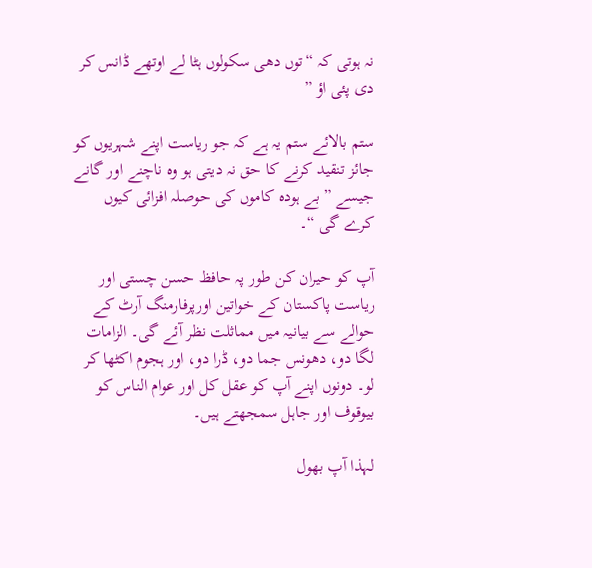نہ ہوتی کہ “توں دھی سکولوں ہٹا لے اوتھے ڈانس کر دی پئی اؤ ”

ستم بالائے ستم یہ ہے کہ جو ریاست اپنے شہریوں کو جائز تنقید کرنے کا حق نہ دیتی ہو وہ ناچنے اور گانے جیسے ” بے ہودہ کاموں کی حوصلہ افزائی کیوں کرے گی “۔

آپ کو حیران کن طور پہ حافظ حسن چستی اور ریاست پاکستان کے خواتین اورپرفارمنگ آرٹ کے حوالے سے بیانیہ میں مماثلت نظر آئے گی۔ الزامات لگا دو، دھونس جما دو، ڈرا دو، اور ہجوم اکٹھا کر لو۔ دونوں اپنے آپ کو عقل کل اور عوام الناس کو بیوقوف اور جاہل سمجھتے ہیں۔

لہذا آپ بھول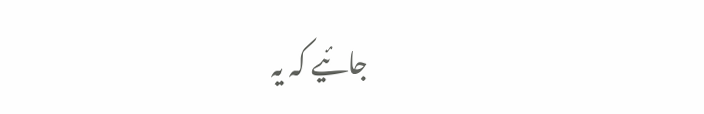جائیے کہ یہ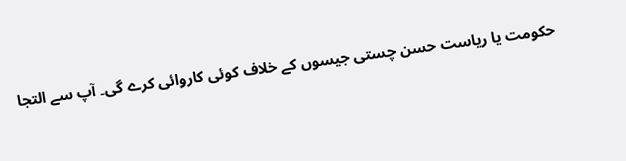حکومت یا ریاست حسن چستی جیسوں کے خلاف کوئی کاروائی کرے گی۔ آپ سے التجا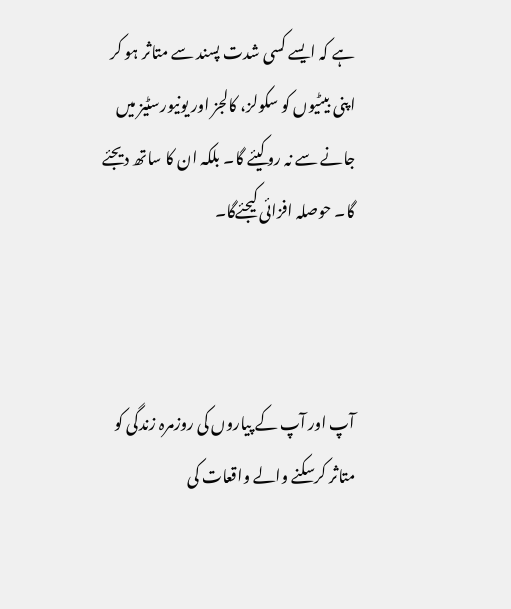ہے کہ ایسے کسی شدت پسند سے متاثر ہو کر اپنی بیٹیوں کو سکولز، کالجز اور یونیورسٹیز میں جانے سے نہ روکیئے گا۔ بلکہ ان کا ساتھ دیجئے گا۔ حوصلہ افزائی کیجئےگا۔



آپ اور آپ کے پیاروں کی روزمرہ زندگی کو متاثر کرسکنے والے واقعات کی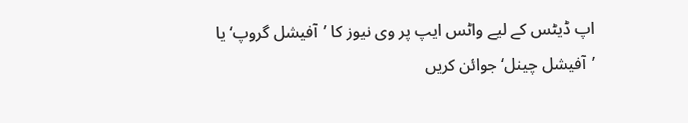اپ ڈیٹس کے لیے واٹس ایپ پر وی نیوز کا ’آفیشل گروپ‘ یا ’آفیشل چینل‘ جوائن کریں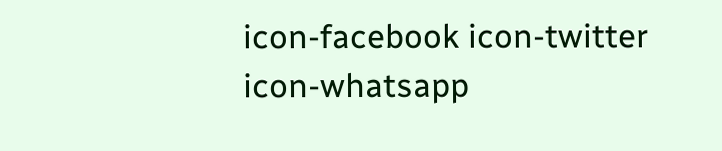icon-facebook icon-twitter icon-whatsapp